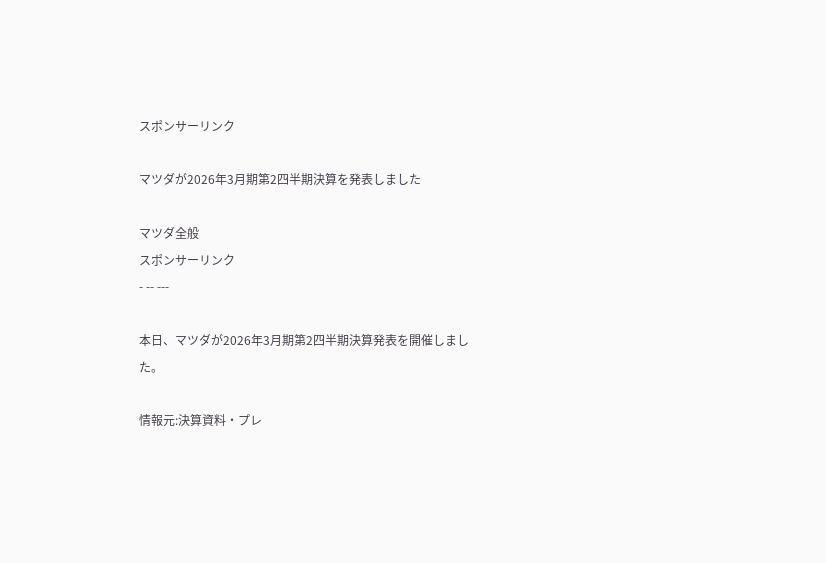スポンサーリンク

マツダが2026年3月期第2四半期決算を発表しました

マツダ全般
スポンサーリンク
- -- ---

本日、マツダが2026年3月期第2四半期決算発表を開催しました。

情報元:決算資料・プレ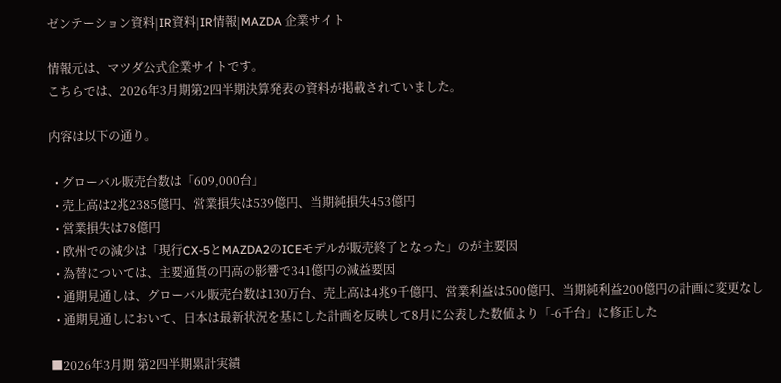ゼンテーション資料|IR資料|IR情報|MAZDA 企業サイト

情報元は、マツダ公式企業サイトです。
こちらでは、2026年3月期第2四半期決算発表の資料が掲載されていました。

内容は以下の通り。

  • グローバル販売台数は「609,000台」
  • 売上高は2兆2385億円、営業損失は539億円、当期純損失453億円
  • 営業損失は78億円
  • 欧州での減少は「現行CX-5とMAZDA2のICEモデルが販売終了となった」のが主要因
  • 為替については、主要通貨の円高の影響で341億円の減益要因
  • 通期見通しは、グローバル販売台数は130万台、売上高は4兆9千億円、営業利益は500億円、当期純利益200億円の計画に変更なし
  • 通期見通しにおいて、日本は最新状況を基にした計画を反映して8月に公表した数値より「-6千台」に修正した

■2026年3月期 第2四半期累計実績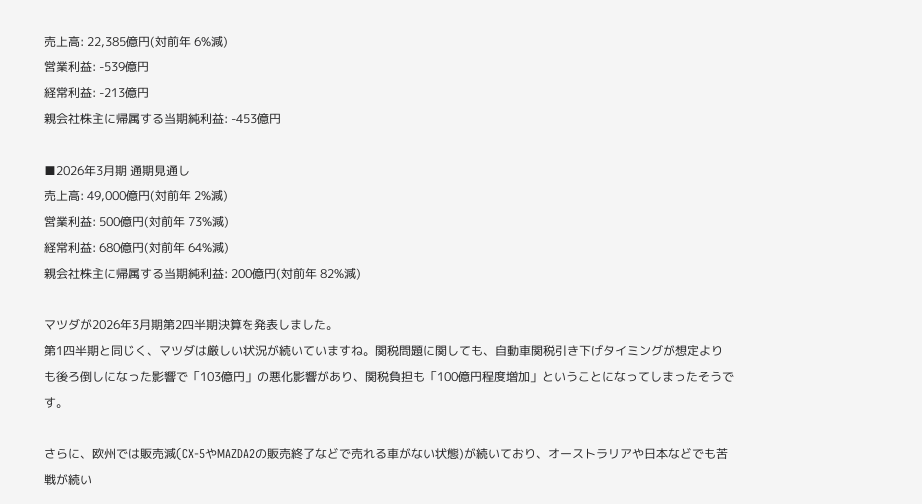売上高: 22,385億円(対前年 6%減)
営業利益: -539億円
経常利益: -213億円
親会社株主に帰属する当期純利益: -453億円

■2026年3月期 通期見通し
売上高: 49,000億円(対前年 2%減)
営業利益: 500億円(対前年 73%減)
経常利益: 680億円(対前年 64%減)
親会社株主に帰属する当期純利益: 200億円(対前年 82%減)

マツダが2026年3月期第2四半期決算を発表しました。
第1四半期と同じく、マツダは厳しい状況が続いていますね。関税問題に関しても、自動車関税引き下げタイミングが想定よりも後ろ倒しになった影響で「103億円」の悪化影響があり、関税負担も「100億円程度増加」ということになってしまったそうです。

さらに、欧州では販売減(CX-5やMAZDA2の販売終了などで売れる車がない状態)が続いており、オーストラリアや日本などでも苦戦が続い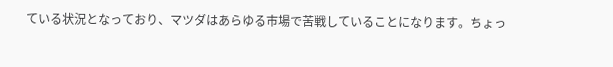ている状況となっており、マツダはあらゆる市場で苦戦していることになります。ちょっ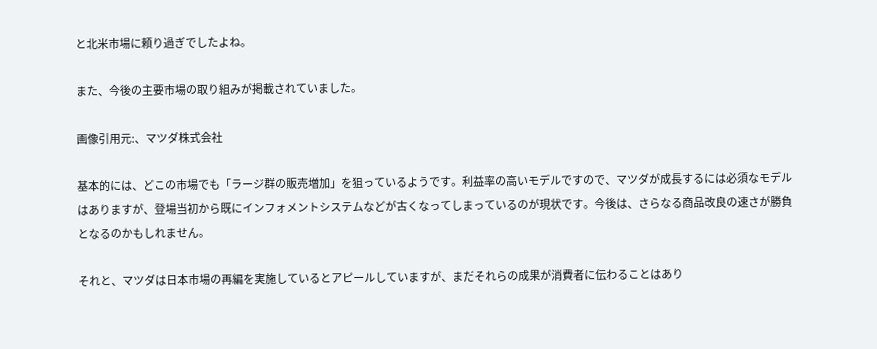と北米市場に頼り過ぎでしたよね。

また、今後の主要市場の取り組みが掲載されていました。

画像引用元:、マツダ株式会社

基本的には、どこの市場でも「ラージ群の販売増加」を狙っているようです。利益率の高いモデルですので、マツダが成長するには必須なモデルはありますが、登場当初から既にインフォメントシステムなどが古くなってしまっているのが現状です。今後は、さらなる商品改良の速さが勝負となるのかもしれません。

それと、マツダは日本市場の再編を実施しているとアピールしていますが、まだそれらの成果が消費者に伝わることはあり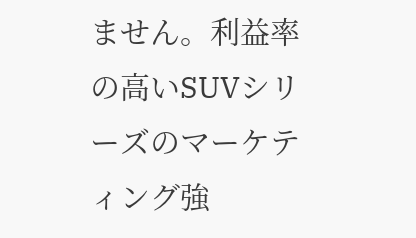ません。利益率の高いSUVシリーズのマーケティング強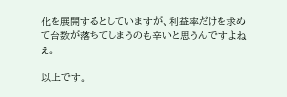化を展開するとしていますが、利益率だけを求めて台数が落ちてしまうのも辛いと思うんですよねぇ。

以上です。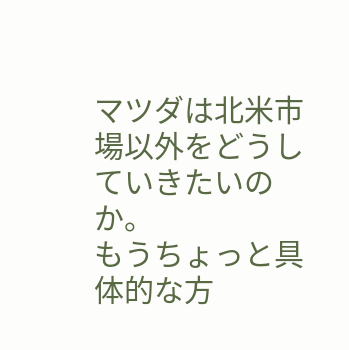マツダは北米市場以外をどうしていきたいのか。
もうちょっと具体的な方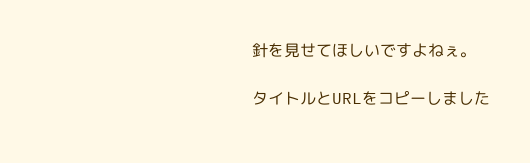針を見せてほしいですよねぇ。

タイトルとURLをコピーしました